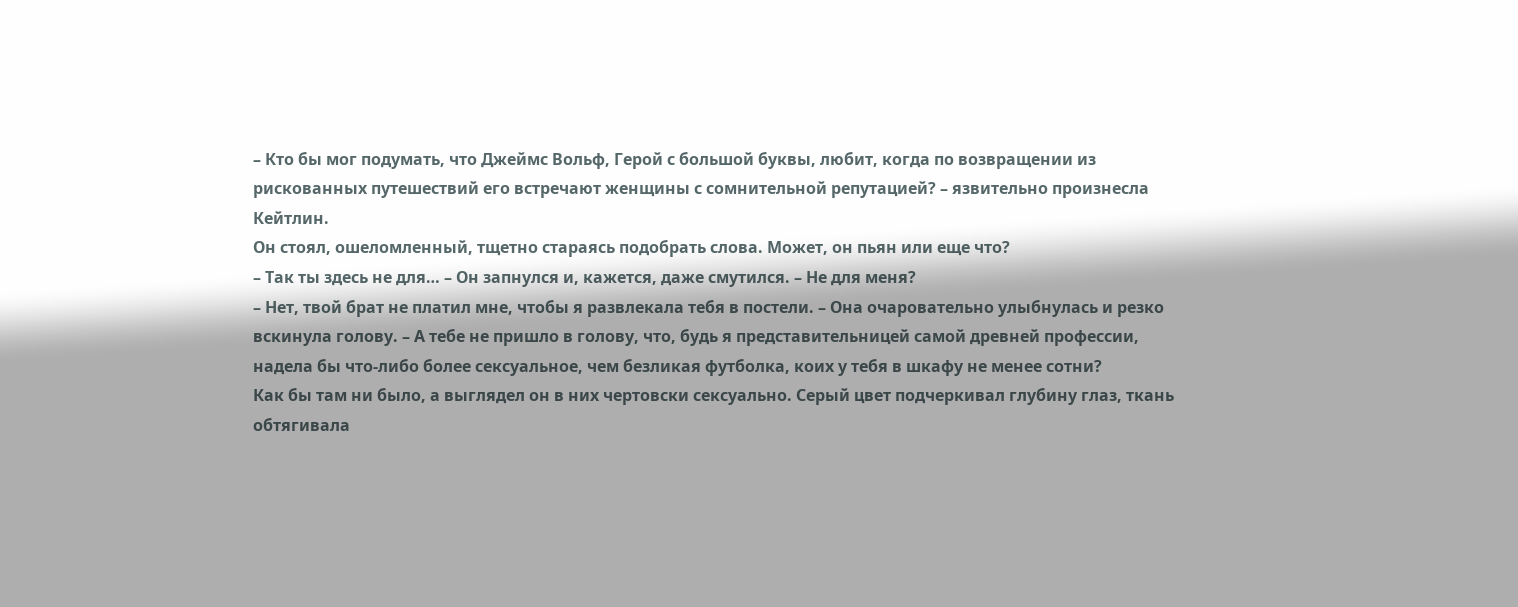– Кто бы мог подумать, что Джеймс Вольф, Герой с большой буквы, любит, когда по возвращении из рискованных путешествий его встречают женщины с сомнительной репутацией? – язвительно произнесла Кейтлин.
Он стоял, ошеломленный, тщетно стараясь подобрать слова. Может, он пьян или еще что?
– Так ты здесь не для… – Он запнулся и, кажется, даже смутился. – Не для меня?
– Нет, твой брат не платил мне, чтобы я развлекала тебя в постели. – Она очаровательно улыбнулась и резко вскинула голову. – А тебе не пришло в голову, что, будь я представительницей самой древней профессии, надела бы что-либо более сексуальное, чем безликая футболка, коих у тебя в шкафу не менее сотни?
Как бы там ни было, а выглядел он в них чертовски сексуально. Серый цвет подчеркивал глубину глаз, ткань обтягивала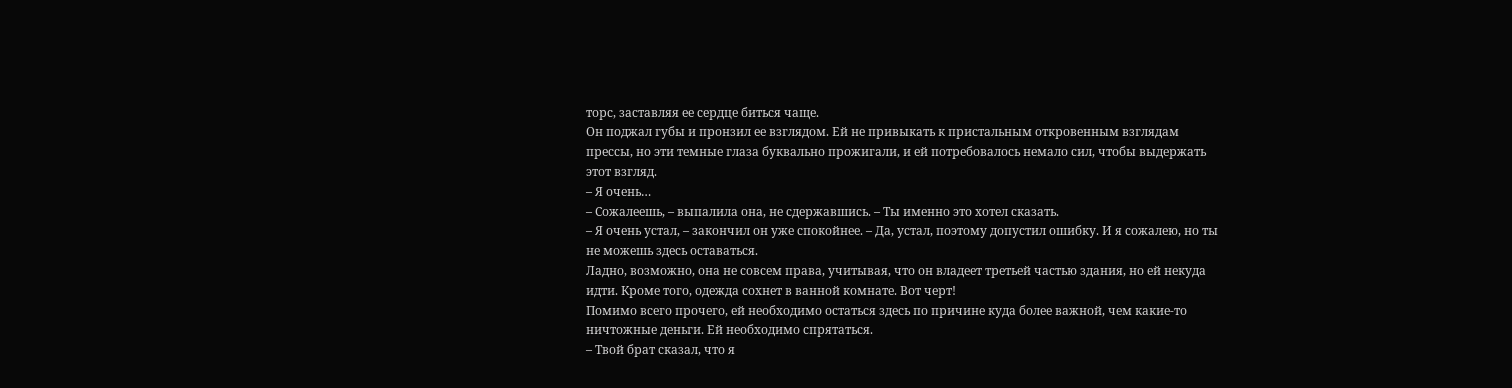торс, заставляя ее сердце биться чаще.
Он поджал губы и пронзил ее взглядом. Ей не привыкать к пристальным откровенным взглядам прессы, но эти темные глаза буквально прожигали, и ей потребовалось немало сил, чтобы выдержать этот взгляд.
– Я очень…
– Сожалеешь, – выпалила она, не сдержавшись. – Ты именно это хотел сказать.
– Я очень устал, – закончил он уже спокойнее. – Да, устал, поэтому допустил ошибку. И я сожалею, но ты не можешь здесь оставаться.
Ладно, возможно, она не совсем права, учитывая, что он владеет третьей частью здания, но ей некуда идти. Кроме того, одежда сохнет в ванной комнате. Вот черт!
Помимо всего прочего, ей необходимо остаться здесь по причине куда более важной, чем какие-то ничтожные деньги. Ей необходимо спрятаться.
– Твой брат сказал, что я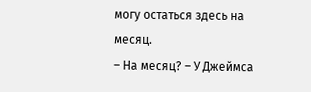могу остаться здесь на месяц.
– На месяц? – У Джеймса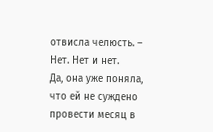отвисла челюсть. – Нет. Нет и нет.
Да, она уже поняла, что ей не суждено провести месяц в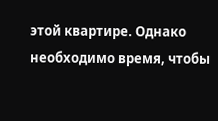этой квартире. Однако необходимо время, чтобы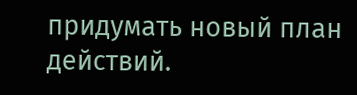придумать новый план действий.